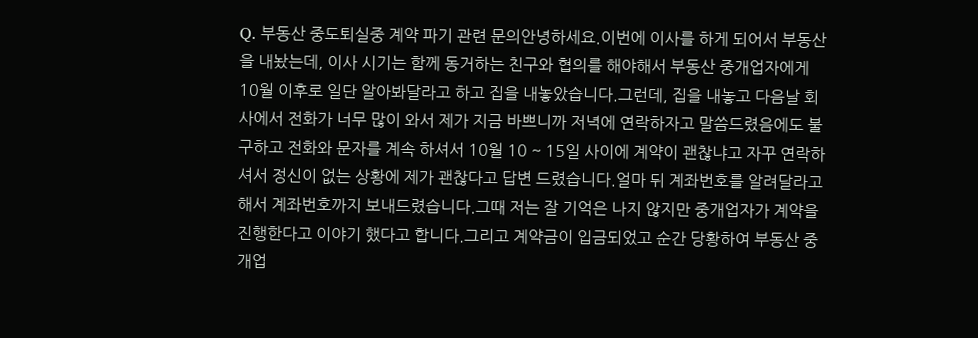Q. 부동산 중도퇴실중 계약 파기 관련 문의안녕하세요.이번에 이사를 하게 되어서 부동산을 내놨는데, 이사 시기는 함께 동거하는 친구와 협의를 해야해서 부동산 중개업자에게 10월 이후로 일단 알아봐달라고 하고 집을 내놓았습니다.그런데, 집을 내놓고 다음날 회사에서 전화가 너무 많이 와서 제가 지금 바쁘니까 저녁에 연락하자고 말씀드렸음에도 불구하고 전화와 문자를 계속 하셔서 10월 10 ~ 15일 사이에 계약이 괜찮냐고 자꾸 연락하셔서 정신이 없는 상황에 제가 괜찮다고 답변 드렸습니다.얼마 뒤 계좌번호를 알려달라고 해서 계좌번호까지 보내드렸습니다.그때 저는 잘 기억은 나지 않지만 중개업자가 계약을 진행한다고 이야기 했다고 합니다.그리고 계약금이 입금되었고 순간 당황하여 부동산 중개업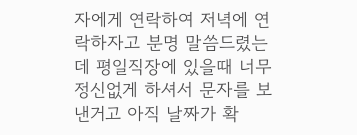자에게 연락하여 저녁에 연락하자고 분명 말씀드렸는데 평일직장에 있을때 너무 정신없게 하셔서 문자를 보낸거고 아직 날짜가 확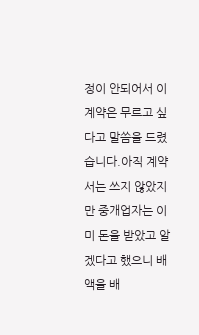정이 안되어서 이 계약은 무르고 싶다고 말씀을 드렸습니다.아직 계약서는 쓰지 않았지만 중개업자는 이미 돈을 받았고 알겠다고 했으니 배액을 배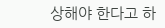상해야 한다고 하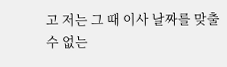고 저는 그 때 이사 날짜를 맞출 수 없는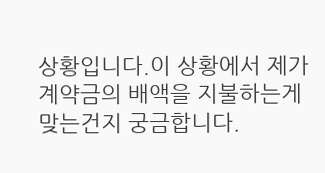상황입니다.이 상황에서 제가 계약금의 배액을 지불하는게 맞는건지 궁금합니다.